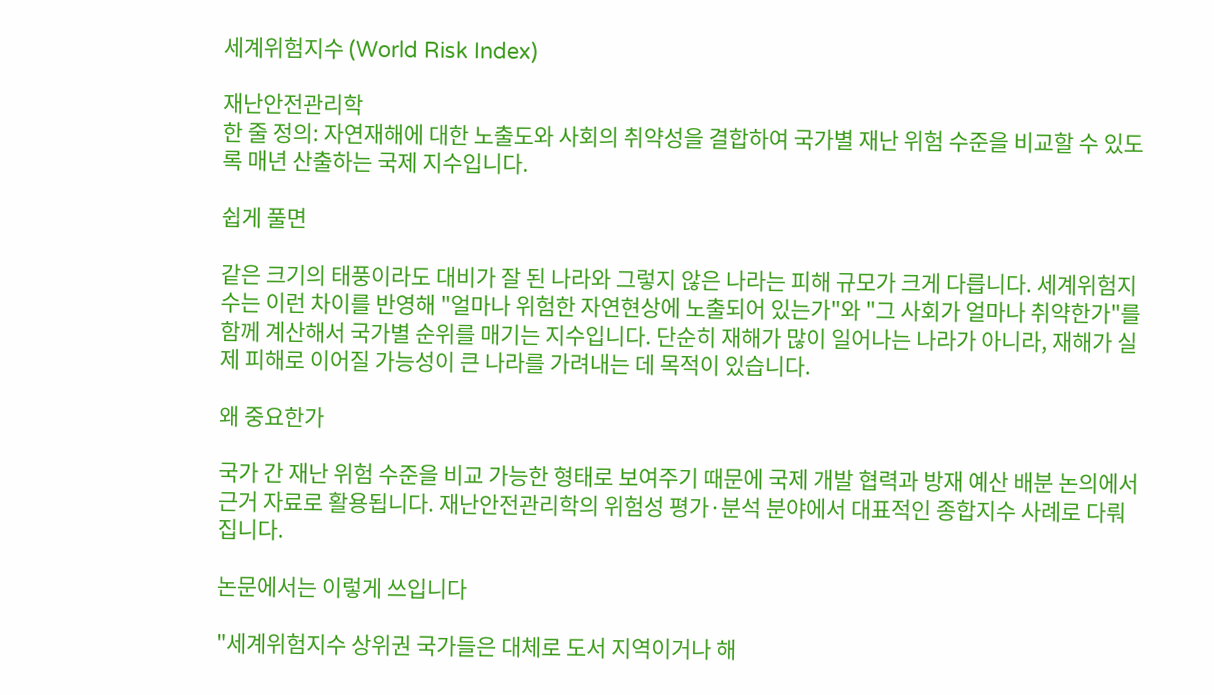세계위험지수 (World Risk Index)

재난안전관리학
한 줄 정의: 자연재해에 대한 노출도와 사회의 취약성을 결합하여 국가별 재난 위험 수준을 비교할 수 있도록 매년 산출하는 국제 지수입니다.

쉽게 풀면

같은 크기의 태풍이라도 대비가 잘 된 나라와 그렇지 않은 나라는 피해 규모가 크게 다릅니다. 세계위험지수는 이런 차이를 반영해 "얼마나 위험한 자연현상에 노출되어 있는가"와 "그 사회가 얼마나 취약한가"를 함께 계산해서 국가별 순위를 매기는 지수입니다. 단순히 재해가 많이 일어나는 나라가 아니라, 재해가 실제 피해로 이어질 가능성이 큰 나라를 가려내는 데 목적이 있습니다.

왜 중요한가

국가 간 재난 위험 수준을 비교 가능한 형태로 보여주기 때문에 국제 개발 협력과 방재 예산 배분 논의에서 근거 자료로 활용됩니다. 재난안전관리학의 위험성 평가·분석 분야에서 대표적인 종합지수 사례로 다뤄집니다.

논문에서는 이렇게 쓰입니다

"세계위험지수 상위권 국가들은 대체로 도서 지역이거나 해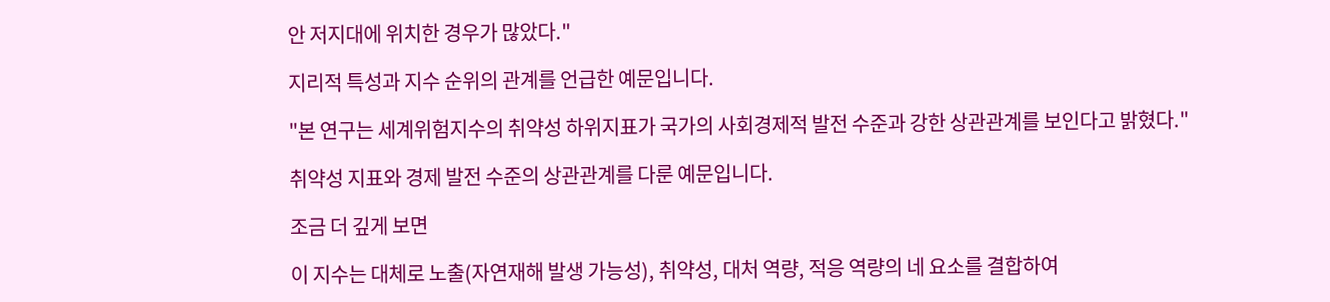안 저지대에 위치한 경우가 많았다."

지리적 특성과 지수 순위의 관계를 언급한 예문입니다.

"본 연구는 세계위험지수의 취약성 하위지표가 국가의 사회경제적 발전 수준과 강한 상관관계를 보인다고 밝혔다."

취약성 지표와 경제 발전 수준의 상관관계를 다룬 예문입니다.

조금 더 깊게 보면

이 지수는 대체로 노출(자연재해 발생 가능성), 취약성, 대처 역량, 적응 역량의 네 요소를 결합하여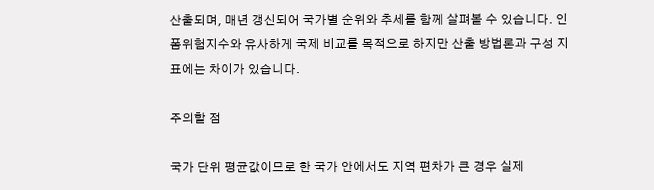산출되며, 매년 갱신되어 국가별 순위와 추세를 함께 살펴볼 수 있습니다. 인폼위험지수와 유사하게 국제 비교를 목적으로 하지만 산출 방법론과 구성 지표에는 차이가 있습니다.

주의할 점

국가 단위 평균값이므로 한 국가 안에서도 지역 편차가 큰 경우 실제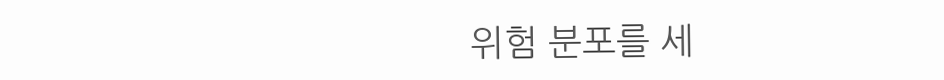위험 분포를 세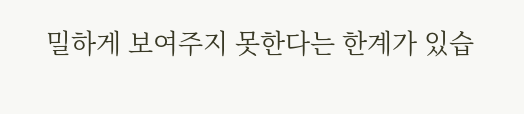밀하게 보여주지 못한다는 한계가 있습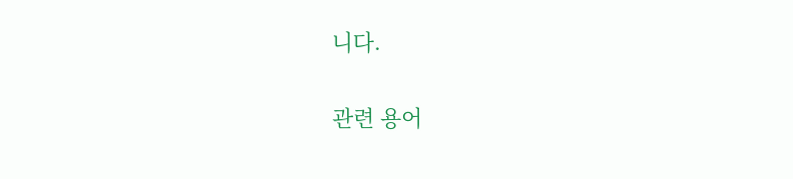니다.

관련 용어